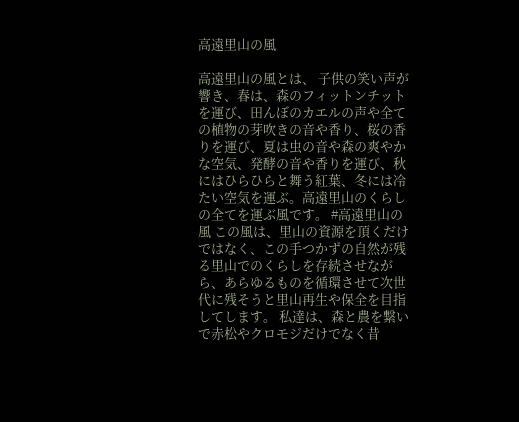高遠里山の風

高遠里山の風とは、 子供の笑い声が響き、春は、森のフィットンチットを運び、田んぼのカエルの声や全ての植物の芽吹きの音や香り、桜の香りを運び、夏は虫の音や森の爽やかな空気、発酵の音や香りを運び、秋にはひらひらと舞う紅葉、冬には冷たい空気を運ぶ。高遠里山のくらしの全てを運ぶ風です。 #高遠里山の風 この風は、里山の資源を頂くだけではなく、この手つかずの自然が残る里山でのくらしを存続させながら、あらゆるものを循環させて次世代に残そうと里山再生や保全を目指してします。 私達は、森と農を繋いで赤松やクロモジだけでなく昔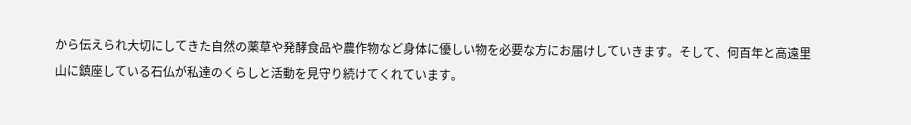から伝えられ大切にしてきた自然の薬草や発酵食品や農作物など身体に優しい物を必要な方にお届けしていきます。そして、何百年と高遠里山に鎮座している石仏が私達のくらしと活動を見守り続けてくれています。